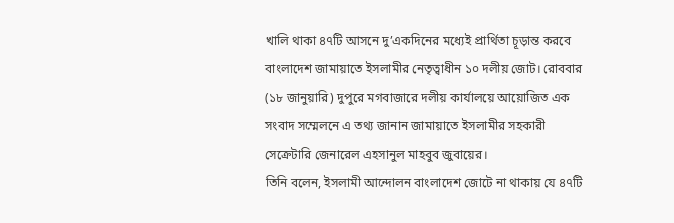খালি থাকা ৪৭টি আসনে দু’একদিনের মধ্যেই প্রার্থিতা চূড়ান্ত করবে বাংলাদেশ জামায়াতে ইসলামীর নেতৃত্বাধীন ১০ দলীয় জোট। রোববার (১৮ জানুয়ারি) দুপুরে মগবাজারে দলীয় কার্যালয়ে আয়োজিত এক সংবাদ সম্মেলনে এ তথ্য জানান জামায়াতে ইসলামীর সহকারী সেক্রেটারি জেনারেল এহসানুল মাহবুব জুবায়ের।
তিনি বলেন, ইসলামী আন্দোলন বাংলাদেশ জোটে না থাকায় যে ৪৭টি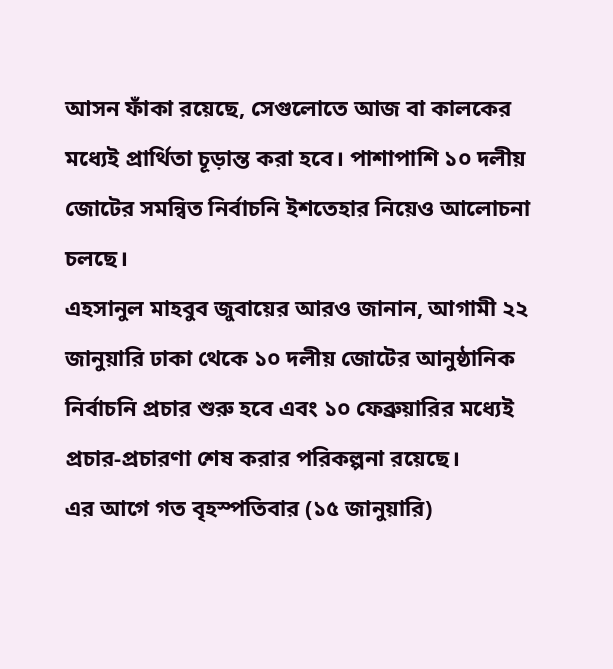আসন ফাঁকা রয়েছে, সেগুলোতে আজ বা কালকের মধ্যেই প্রার্থিতা চূড়ান্ত করা হবে। পাশাপাশি ১০ দলীয় জোটের সমন্বিত নির্বাচনি ইশতেহার নিয়েও আলোচনা চলছে।
এহসানুল মাহবুব জুবায়ের আরও জানান, আগামী ২২ জানুয়ারি ঢাকা থেকে ১০ দলীয় জোটের আনুষ্ঠানিক নির্বাচনি প্রচার শুরু হবে এবং ১০ ফেব্রুয়ারির মধ্যেই প্রচার-প্রচারণা শেষ করার পরিকল্পনা রয়েছে।
এর আগে গত বৃহস্পতিবার (১৫ জানুয়ারি)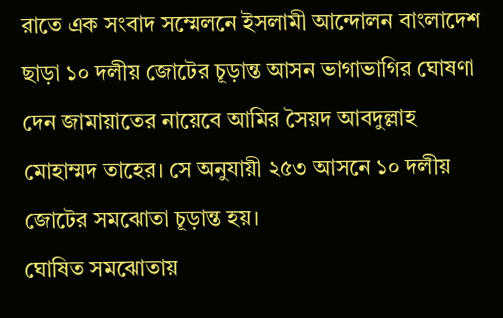রাতে এক সংবাদ সম্মেলনে ইসলামী আন্দোলন বাংলাদেশ ছাড়া ১০ দলীয় জোটের চূড়ান্ত আসন ভাগাভাগির ঘোষণা দেন জামায়াতের নায়েবে আমির সৈয়দ আবদুল্লাহ মোহাম্মদ তাহের। সে অনুযায়ী ২৫৩ আসনে ১০ দলীয় জোটের সমঝোতা চূড়ান্ত হয়।
ঘোষিত সমঝোতায়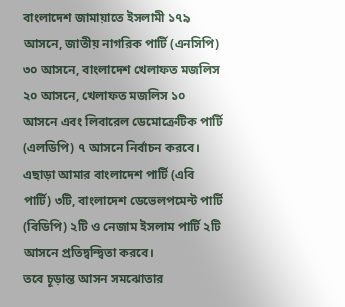বাংলাদেশ জামায়াতে ইসলামী ১৭৯ আসনে, জাতীয় নাগরিক পার্টি (এনসিপি) ৩০ আসনে, বাংলাদেশ খেলাফত মজলিস ২০ আসনে, খেলাফত মজলিস ১০ আসনে এবং লিবারেল ডেমোক্রেটিক পার্টি (এলডিপি) ৭ আসনে নির্বাচন করবে। এছাড়া আমার বাংলাদেশ পার্টি (এবি পার্টি) ৩টি, বাংলাদেশ ডেভেলপমেন্ট পার্টি (বিডিপি) ২টি ও নেজাম ইসলাম পার্টি ২টি আসনে প্রতিদ্বন্দ্বিতা করবে।
তবে চূড়ান্ত আসন সমঝোতার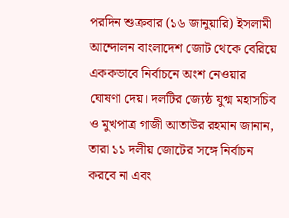পরদিন শুক্রবার (১৬ জানুয়ারি) ইসলামী আন্দোলন বাংলাদেশ জোট থেকে বেরিয়ে এককভাবে নির্বাচনে অংশ নেওয়ার ঘোষণা দেয়। দলটির জ্যেষ্ঠ যুগ্ম মহাসচিব ও মুখপাত্র গাজী আতাউর রহমান জানান, তারা ১১ দলীয় জোটের সঙ্গে নির্বাচন করবে না এবং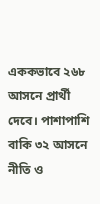এককভাবে ২৬৮ আসনে প্রার্থী দেবে। পাশাপাশি বাকি ৩২ আসনে নীতি ও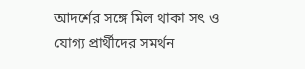আদর্শের সঙ্গে মিল থাকা সৎ ও যোগ্য প্রার্থীদের সমর্থন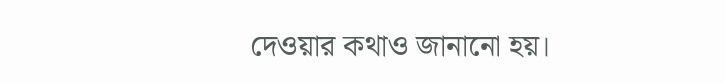দেওয়ার কথাও জানানো হয়।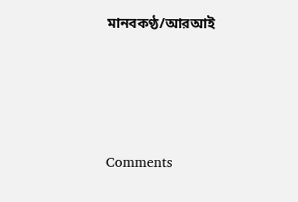মানবকণ্ঠ/আরআই




Comments